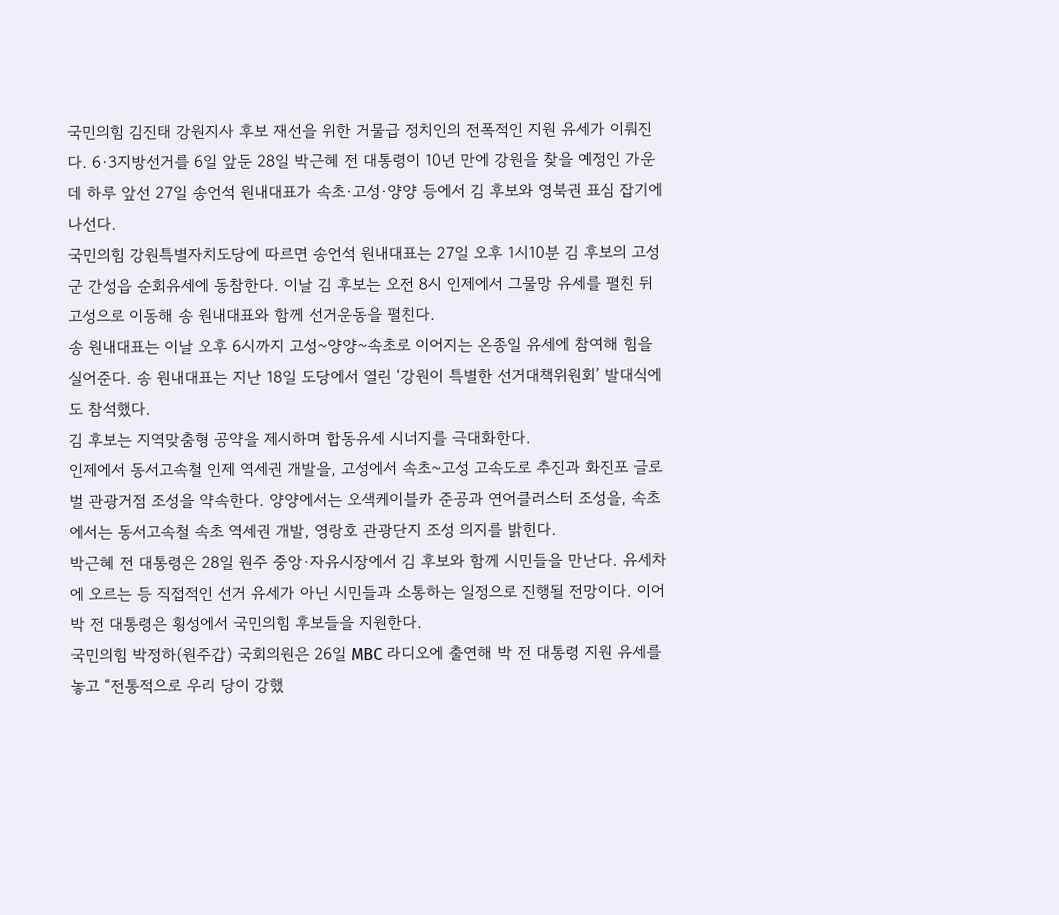국민의힘 김진태 강원지사 후보 재선을 위한 거물급 정치인의 전폭적인 지원 유세가 이뤄진다. 6·3지방선거를 6일 앞둔 28일 박근혜 전 대통령이 10년 만에 강원을 찾을 예정인 가운데 하루 앞선 27일 송언석 원내대표가 속초·고성·양양 등에서 김 후보와 영북권 표심 잡기에 나선다.
국민의힘 강원특별자치도당에 따르면 송언석 원내대표는 27일 오후 1시10분 김 후보의 고성군 간성읍 순회유세에 동참한다. 이날 김 후보는 오전 8시 인제에서 그물망 유세를 펼친 뒤 고성으로 이동해 송 원내대표와 함께 선거운동을 펼친다.
송 원내대표는 이날 오후 6시까지 고성~양양~속초로 이어지는 온종일 유세에 참여해 힘을 실어준다. 송 원내대표는 지난 18일 도당에서 열린 ‘강원이 특별한 선거대책위원회’ 발대식에도 참석했다.
김 후보는 지역맞춤형 공약을 제시하며 합동유세 시너지를 극대화한다.
인제에서 동서고속철 인제 역세권 개발을, 고성에서 속초~고성 고속도로 추진과 화진포 글로벌 관광거점 조성을 약속한다. 양양에서는 오색케이블카 준공과 연어클러스터 조성을, 속초에서는 동서고속철 속초 역세권 개발, 영랑호 관광단지 조성 의지를 밝힌다.
박근혜 전 대통령은 28일 원주 중앙·자유시장에서 김 후보와 함께 시민들을 만난다. 유세차에 오르는 등 직접적인 선거 유세가 아닌 시민들과 소통하는 일정으로 진행될 전망이다. 이어 박 전 대통령은 횡성에서 국민의힘 후보들을 지원한다.
국민의힘 박정하(원주갑) 국회의원은 26일 MBC 라디오에 출연해 박 전 대통령 지원 유세를 놓고 “전통적으로 우리 당이 강했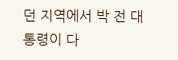던 지역에서 박 전 대통령이 다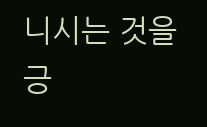니시는 것을 긍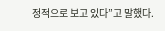정적으로 보고 있다”고 말했다.